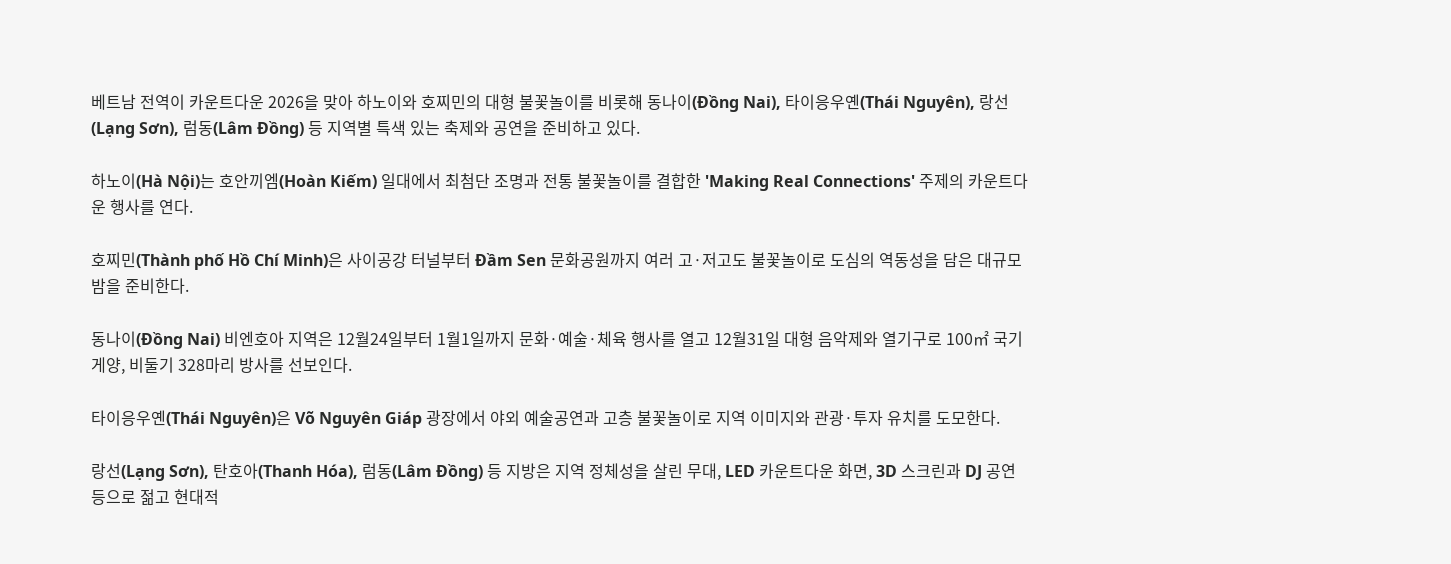베트남 전역이 카운트다운 2026을 맞아 하노이와 호찌민의 대형 불꽃놀이를 비롯해 동나이(Đồng Nai), 타이응우옌(Thái Nguyên), 랑선(Lạng Sơn), 럼동(Lâm Đồng) 등 지역별 특색 있는 축제와 공연을 준비하고 있다.

하노이(Hà Nội)는 호안끼엠(Hoàn Kiếm) 일대에서 최첨단 조명과 전통 불꽃놀이를 결합한 'Making Real Connections' 주제의 카운트다운 행사를 연다.

호찌민(Thành phố Hồ Chí Minh)은 사이공강 터널부터 Đầm Sen 문화공원까지 여러 고·저고도 불꽃놀이로 도심의 역동성을 담은 대규모 밤을 준비한다.

동나이(Đồng Nai) 비엔호아 지역은 12월24일부터 1월1일까지 문화·예술·체육 행사를 열고 12월31일 대형 음악제와 열기구로 100㎡ 국기 게양, 비둘기 328마리 방사를 선보인다.

타이응우옌(Thái Nguyên)은 Võ Nguyên Giáp 광장에서 야외 예술공연과 고층 불꽃놀이로 지역 이미지와 관광·투자 유치를 도모한다.

랑선(Lạng Sơn), 탄호아(Thanh Hóa), 럼동(Lâm Đồng) 등 지방은 지역 정체성을 살린 무대, LED 카운트다운 화면, 3D 스크린과 DJ 공연 등으로 젊고 현대적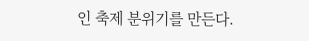인 축제 분위기를 만든다.